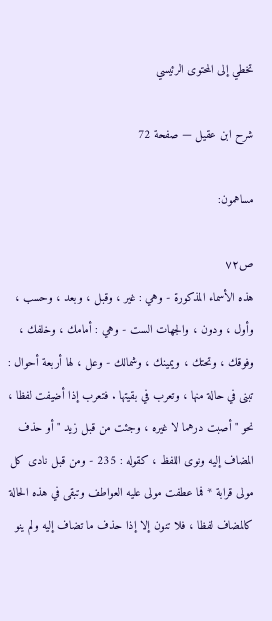تخطي إلى المحتوى الرئيسي

شرح ابن عقيل — صفحة 72

مساهمون:

ص٧٢
هذه الأسماء المذكورة - وهي : غير ، وقبل ، وبعد ، وحسب ، وأول ، ودون ، والجهات الست - وهي : أمامك ، وخلفك ، وفوقك ، وتحتك ، ويمينك ، وشمالك - وعل ، لها أربعة أحوال : تبنى في حالة منها ، وتعرب في بقيتها . فتعرب إذا أضيفت لفظا ، نحو " أصبت درهما لا غيره ، وجئت من قبل زيد " أو حذف المضاف إليه ونوى اللفظ ، كقوله : 235 - ومن قبل نادى كل مولى قرابة * فما عطفت مولى عليه العواطف وتبقى في هذه الحالة كالمضاف لفظا ، فلا تنون إلا إذا حذف ما تضاف إليه ولم ينو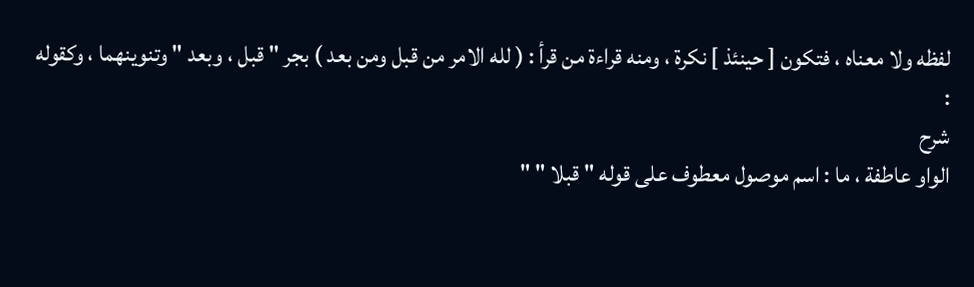لفظه ولا معناه ، فتكون [ حينئذ ] نكرة ، ومنه قراءة من قرأ : ( لله الامر من قبل ومن بعد ) بجر " قبل ، وبعد " وتنوينهما ، وكقوله :
شرح
الواو عاطفة ، ما : اسم موصول معطوف على قوله " قبلا " "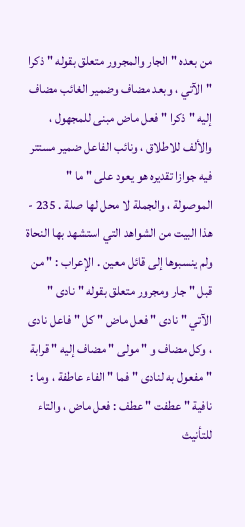من بعده " الجار والمجرور متعلق بقوله " ذكرا " الآتي ، وبعد مضاف وضمير الغائب مضاف إليه " ذكرا " فعل ماض مبنى للمجهول ، والألف للاطلاق ، ونائب الفاعل ضمير مستتر فيه جوازا تقديره هو يعود على " ما " الموصولة ، والجملة لا محل لها صلة . 235 - هذا البيت من الشواهد التي استشهد بها النحاة ولم ينسبوها إلى قائل معين . الإعراب : " من قبل " جار ومجرور متعلق بقوله " نادى " الآتي " نادى " فعل ماض " كل " فاعل نادى ، وكل مضاف و " مولى " مضاف إليه " قرابة " مفعول به لنادى " فما " الفاء عاطفة ، وما : نافية " عطفت " عطف : فعل ماض ، والتاء للتأنيث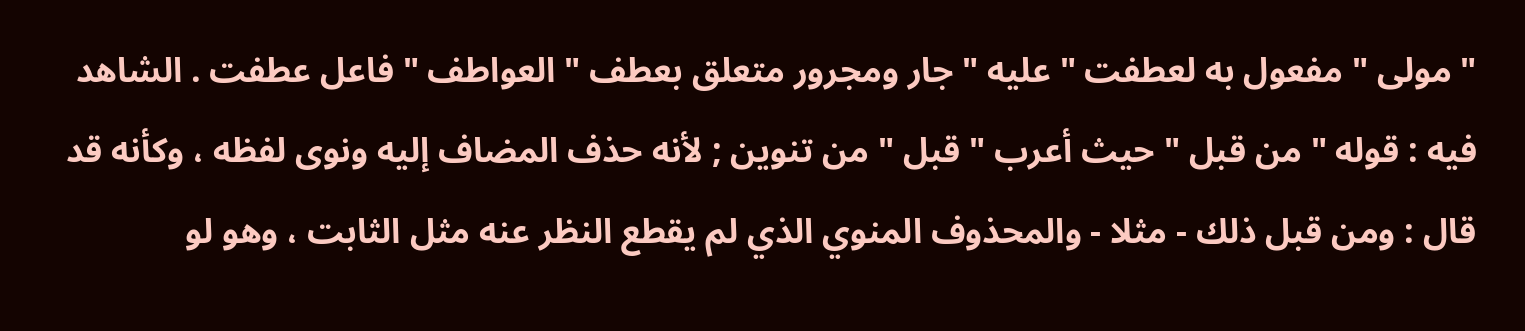" مولى " مفعول به لعطفت " عليه " جار ومجرور متعلق بعطف " العواطف " فاعل عطفت . الشاهد فيه : قوله " من قبل " حيث أعرب " قبل " من تنوين ; لأنه حذف المضاف إليه ونوى لفظه ، وكأنه قد قال : ومن قبل ذلك - مثلا - والمحذوف المنوي الذي لم يقطع النظر عنه مثل الثابت ، وهو لو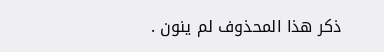ذكر هذا المحذوف لم ينون .